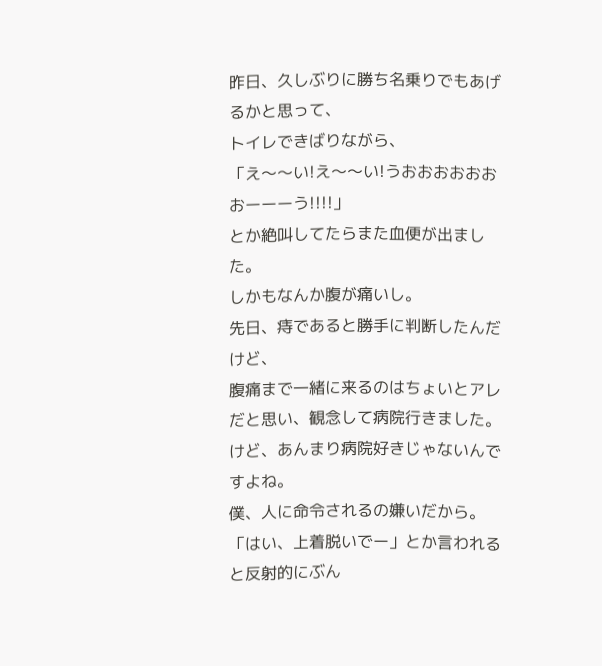昨日、久しぶりに勝ち名乗りでもあげるかと思って、
トイレできばりながら、
「え〜〜い!え〜〜い!うおおおおおおおーーーう!!!!」
とか絶叫してたらまた血便が出ました。
しかもなんか腹が痛いし。
先日、痔であると勝手に判断したんだけど、
腹痛まで一緒に来るのはちょいとアレだと思い、観念して病院行きました。
けど、あんまり病院好きじゃないんですよね。
僕、人に命令されるの嫌いだから。
「はい、上着脱いでー」とか言われると反射的にぶん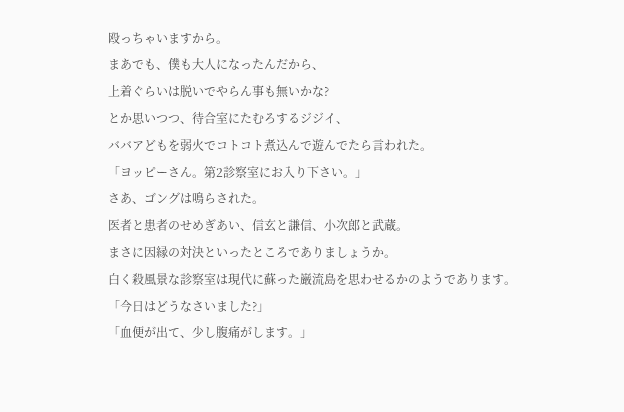殴っちゃいますから。
まあでも、僕も大人になったんだから、
上着ぐらいは脱いでやらん事も無いかな?
とか思いつつ、待合室にたむろするジジイ、
ババアどもを弱火でコトコト煮込んで遊んでたら言われた。
「ヨッピーさん。第2診察室にお入り下さい。」
さあ、ゴングは鳴らされた。
医者と患者のせめぎあい、信玄と謙信、小次郎と武蔵。
まさに因縁の対決といったところでありましょうか。
白く殺風景な診察室は現代に蘇った巌流島を思わせるかのようであります。
「今日はどうなさいました?」
「血便が出て、少し腹痛がします。」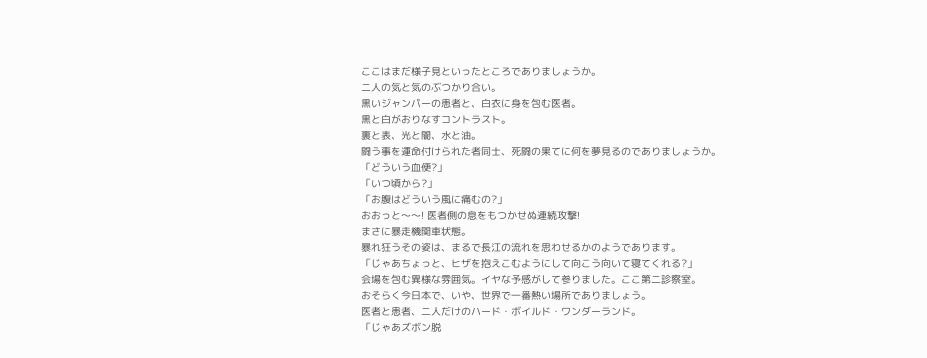ここはまだ様子見といったところでありましょうか。
二人の気と気のぶつかり合い。
黒いジャンパーの患者と、白衣に身を包む医者。
黒と白がおりなすコントラスト。
裏と表、光と闇、水と油。
闘う事を運命付けられた者同士、死闘の果てに何を夢見るのでありましょうか。
「どういう血便?」
「いつ頃から?」
「お腹はどういう風に痛むの?」
おおっと〜〜! 医者側の息をもつかせぬ連続攻撃!
まさに暴走機関車状態。
暴れ狂うその姿は、まるで長江の流れを思わせるかのようであります。
「じゃあちょっと、ヒザを抱えこむようにして向こう向いて寝てくれる?」
会場を包む異様な雰囲気。イヤな予感がして参りました。ここ第二診察室。
おそらく今日本で、いや、世界で一番熱い場所でありましょう。
医者と患者、二人だけのハード・ボイルド・ワンダーランド。
「じゃあズボン脱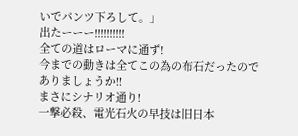いでパンツ下ろして。」
出たーーー!!!!!!!!!!
全ての道はローマに通ず!
今までの動きは全てこの為の布石だったのでありましょうか!!
まさにシナリオ通り!
一撃必殺、電光石火の早技は旧日本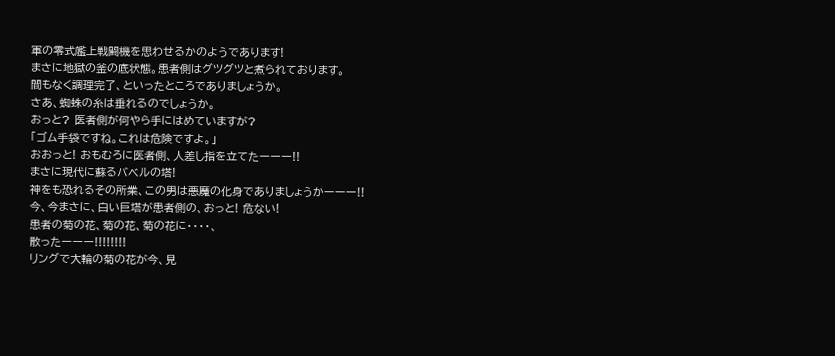軍の零式艦上戦闘機を思わせるかのようであります!
まさに地獄の釜の底状態。患者側はグツグツと煮られております。
間もなく調理完了、といったところでありましょうか。
さあ、蜘蛛の糸は垂れるのでしょうか。
おっと? 医者側が何やら手にはめていますが?
「ゴム手袋ですね。これは危険ですよ。」
おおっと! おもむろに医者側、人差し指を立てたーーー!!
まさに現代に蘇るバベルの塔!
神をも恐れるその所業、この男は悪魔の化身でありましょうかーーー!!
今、今まさに、白い巨塔が患者側の、おっと! 危ない!
患者の菊の花、菊の花、菊の花に・・・・、
散ったーーー!!!!!!!!
リングで大輪の菊の花が今、見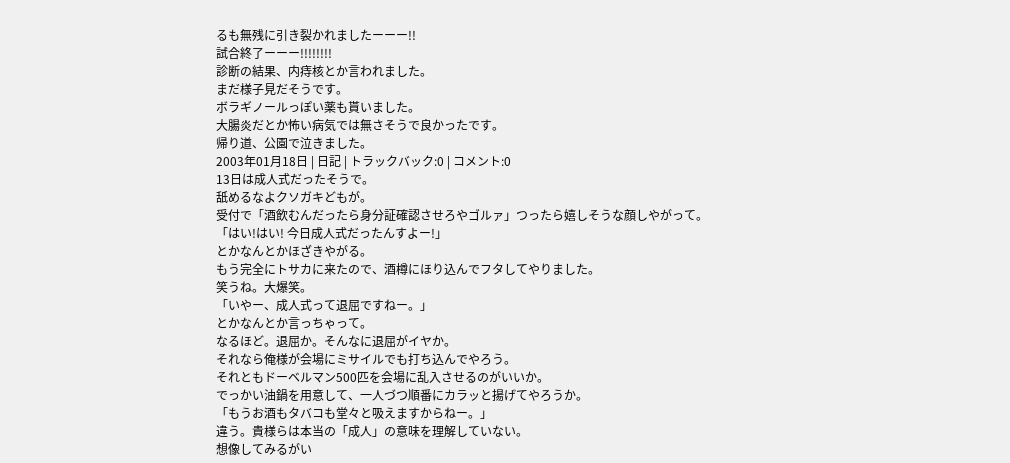るも無残に引き裂かれましたーーー!!
試合終了ーーー!!!!!!!!
診断の結果、内痔核とか言われました。
まだ様子見だそうです。
ボラギノールっぽい薬も貰いました。
大腸炎だとか怖い病気では無さそうで良かったです。
帰り道、公園で泣きました。
2003年01月18日 | 日記 | トラックバック:0 | コメント:0
13日は成人式だったそうで。
舐めるなよクソガキどもが。
受付で「酒飲むんだったら身分証確認させろやゴルァ」つったら嬉しそうな顔しやがって。
「はい!はい! 今日成人式だったんすよー!」
とかなんとかほざきやがる。
もう完全にトサカに来たので、酒樽にほり込んでフタしてやりました。
笑うね。大爆笑。
「いやー、成人式って退屈ですねー。」
とかなんとか言っちゃって。
なるほど。退屈か。そんなに退屈がイヤか。
それなら俺様が会場にミサイルでも打ち込んでやろう。
それともドーベルマン500匹を会場に乱入させるのがいいか。
でっかい油鍋を用意して、一人づつ順番にカラッと揚げてやろうか。
「もうお酒もタバコも堂々と吸えますからねー。」
違う。貴様らは本当の「成人」の意味を理解していない。
想像してみるがい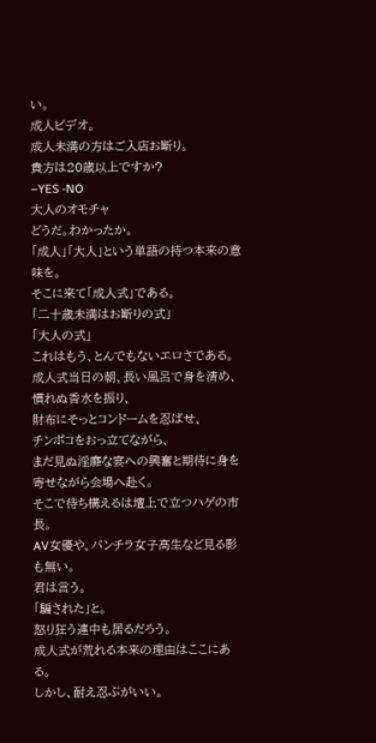い。
成人ビデオ。
成人未満の方はご入店お断り。
貴方は20歳以上ですか?
−YES -NO
大人のオモチャ
どうだ。わかったか。
「成人」「大人」という単語の持つ本来の意味を。
そこに来て「成人式」である。
「二十歳未満はお断りの式」
「大人の式」
これはもう、とんでもないエロさである。
成人式当日の朝、長い風呂で身を清め、
慣れぬ香水を振り、
財布にそっとコンドームを忍ばせ、
チンポコをおっ立てながら、
まだ見ぬ淫靡な宴への興奮と期待に身を寄せながら会場へ赴く。
そこで待ち構えるは壇上で立つハゲの市長。
AV女優や、パンチラ女子高生など見る影も無い。
君は言う。
「騙された」と。
怒り狂う連中も居るだろう。
成人式が荒れる本来の理由はここにある。
しかし、耐え忍ぶがいい。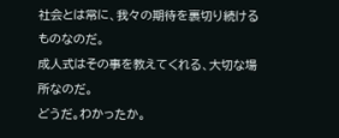社会とは常に、我々の期待を裏切り続けるものなのだ。
成人式はその事を教えてくれる、大切な場所なのだ。
どうだ。わかったか。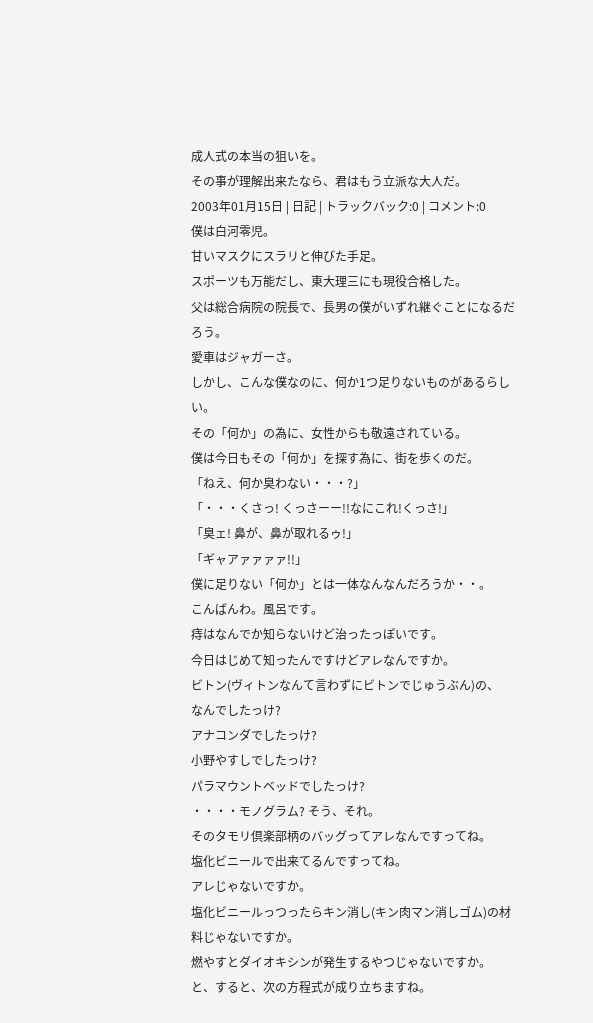成人式の本当の狙いを。
その事が理解出来たなら、君はもう立派な大人だ。
2003年01月15日 | 日記 | トラックバック:0 | コメント:0
僕は白河零児。
甘いマスクにスラリと伸びた手足。
スポーツも万能だし、東大理三にも現役合格した。
父は総合病院の院長で、長男の僕がいずれ継ぐことになるだろう。
愛車はジャガーさ。
しかし、こんな僕なのに、何か1つ足りないものがあるらしい。
その「何か」の為に、女性からも敬遠されている。
僕は今日もその「何か」を探す為に、街を歩くのだ。
「ねえ、何か臭わない・・・?」
「・・・くさっ! くっさーー!!なにこれ!くっさ!」
「臭ェ! 鼻が、鼻が取れるゥ!」
「ギャアァァァァ!!」
僕に足りない「何か」とは一体なんなんだろうか・・。
こんばんわ。風呂です。
痔はなんでか知らないけど治ったっぽいです。
今日はじめて知ったんですけどアレなんですか。
ビトン(ヴィトンなんて言わずにビトンでじゅうぶん)の、
なんでしたっけ?
アナコンダでしたっけ?
小野やすしでしたっけ?
パラマウントベッドでしたっけ?
・・・・モノグラム? そう、それ。
そのタモリ倶楽部柄のバッグってアレなんですってね。
塩化ビニールで出来てるんですってね。
アレじゃないですか。
塩化ビニールっつったらキン消し(キン肉マン消しゴム)の材料じゃないですか。
燃やすとダイオキシンが発生するやつじゃないですか。
と、すると、次の方程式が成り立ちますね。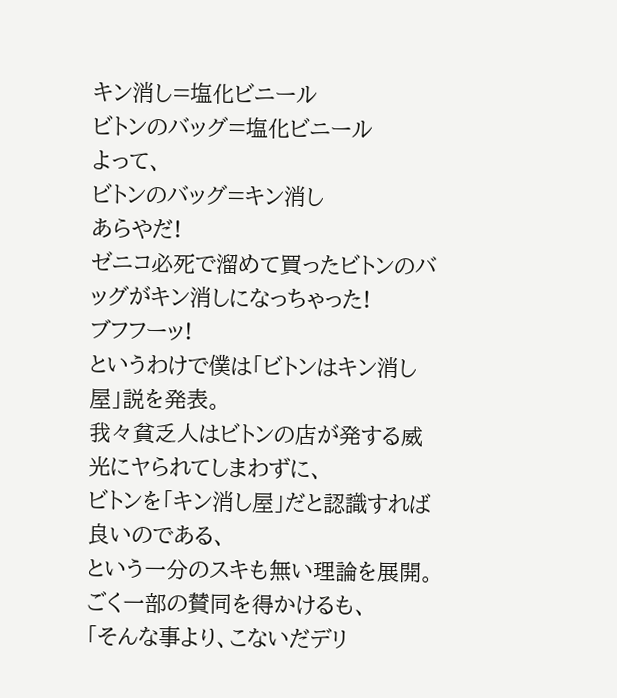キン消し=塩化ビニール
ビトンのバッグ=塩化ビニール
よって、
ビトンのバッグ=キン消し
あらやだ!
ゼニコ必死で溜めて買ったビトンのバッグがキン消しになっちゃった!
ブフフーッ!
というわけで僕は「ビトンはキン消し屋」説を発表。
我々貧乏人はビトンの店が発する威光にヤられてしまわずに、
ビトンを「キン消し屋」だと認識すれば良いのである、
という一分のスキも無い理論を展開。
ごく一部の賛同を得かけるも、
「そんな事より、こないだデリ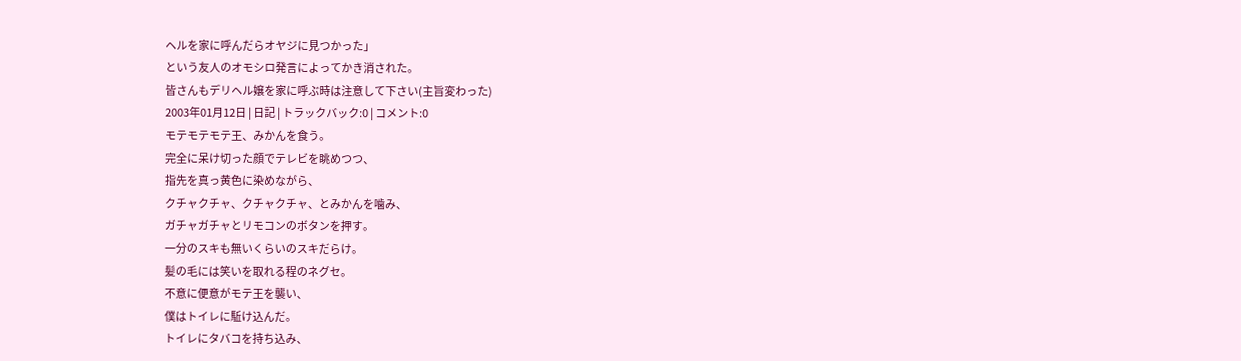ヘルを家に呼んだらオヤジに見つかった」
という友人のオモシロ発言によってかき消された。
皆さんもデリヘル嬢を家に呼ぶ時は注意して下さい(主旨変わった)
2003年01月12日 | 日記 | トラックバック:0 | コメント:0
モテモテモテ王、みかんを食う。
完全に呆け切った顔でテレビを眺めつつ、
指先を真っ黄色に染めながら、
クチャクチャ、クチャクチャ、とみかんを噛み、
ガチャガチャとリモコンのボタンを押す。
一分のスキも無いくらいのスキだらけ。
髪の毛には笑いを取れる程のネグセ。
不意に便意がモテ王を襲い、
僕はトイレに駈け込んだ。
トイレにタバコを持ち込み、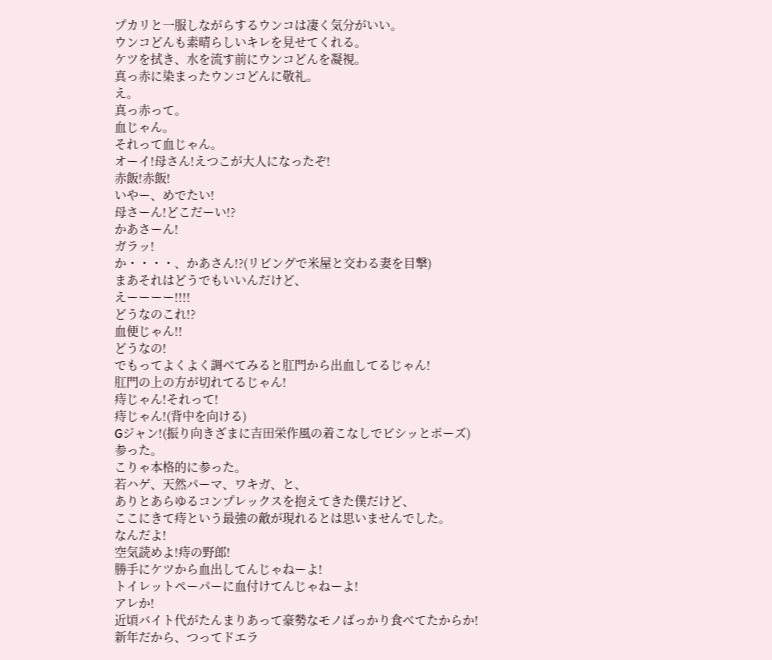プカリと一服しながらするウンコは凄く気分がいい。
ウンコどんも素晴らしいキレを見せてくれる。
ケツを拭き、水を流す前にウンコどんを凝視。
真っ赤に染まったウンコどんに敬礼。
え。
真っ赤って。
血じゃん。
それって血じゃん。
オーイ!母さん!えつこが大人になったぞ!
赤飯!赤飯!
いやー、めでたい!
母さーん!どこだーい!?
かあさーん!
ガラッ!
か・・・・、かあさん!?(リビングで米屋と交わる妻を目撃)
まあそれはどうでもいいんだけど、
えーーーー!!!!
どうなのこれ!?
血便じゃん!!
どうなの!
でもってよくよく調べてみると肛門から出血してるじゃん!
肛門の上の方が切れてるじゃん!
痔じゃん!それって!
痔じゃん!(背中を向ける)
Gジャン!(振り向きざまに吉田栄作風の着こなしでビシッとポーズ)
参った。
こりゃ本格的に参った。
若ハゲ、天然パーマ、ワキガ、と、
ありとあらゆるコンプレックスを抱えてきた僕だけど、
ここにきて痔という最強の敵が現れるとは思いませんでした。
なんだよ!
空気読めよ!痔の野郎!
勝手にケツから血出してんじゃねーよ!
トイレットペーパーに血付けてんじゃねーよ!
アレか!
近頃バイト代がたんまりあって豪勢なモノばっかり食べてたからか!
新年だから、つってドエラ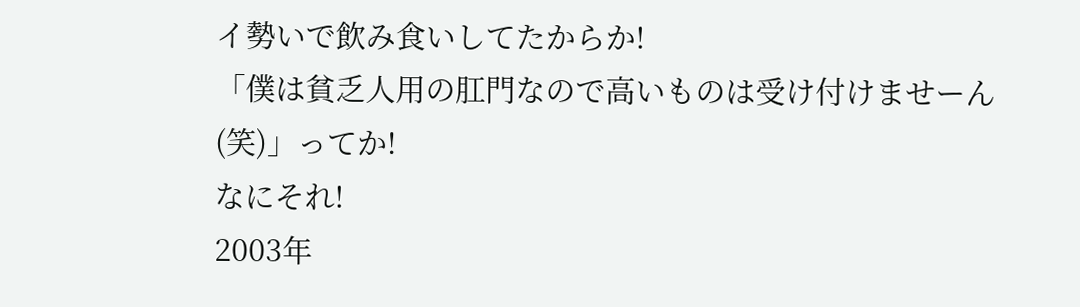イ勢いで飲み食いしてたからか!
「僕は貧乏人用の肛門なので高いものは受け付けませーん(笑)」ってか!
なにそれ!
2003年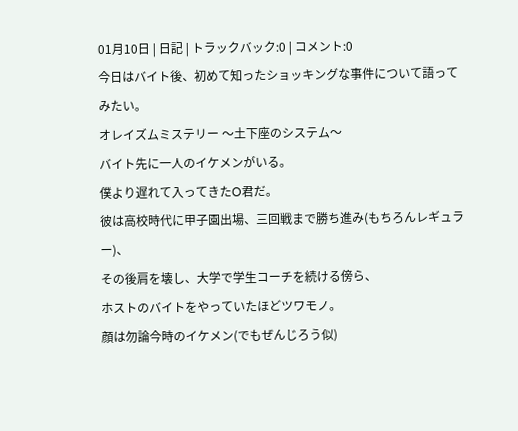01月10日 | 日記 | トラックバック:0 | コメント:0
今日はバイト後、初めて知ったショッキングな事件について語ってみたい。
オレイズムミステリー 〜土下座のシステム〜
バイト先に一人のイケメンがいる。
僕より遅れて入ってきたO君だ。
彼は高校時代に甲子園出場、三回戦まで勝ち進み(もちろんレギュラー)、
その後肩を壊し、大学で学生コーチを続ける傍ら、
ホストのバイトをやっていたほどツワモノ。
顔は勿論今時のイケメン(でもぜんじろう似)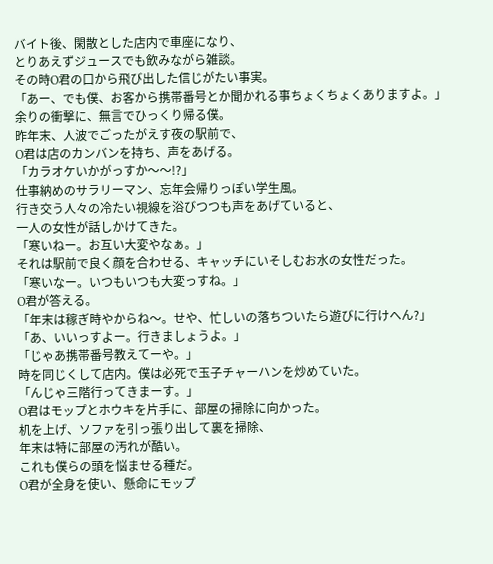バイト後、閑散とした店内で車座になり、
とりあえずジュースでも飲みながら雑談。
その時O君の口から飛び出した信じがたい事実。
「あー、でも僕、お客から携帯番号とか聞かれる事ちょくちょくありますよ。」
余りの衝撃に、無言でひっくり帰る僕。
昨年末、人波でごったがえす夜の駅前で、
O君は店のカンバンを持ち、声をあげる。
「カラオケいかがっすか〜〜!?」
仕事納めのサラリーマン、忘年会帰りっぽい学生風。
行き交う人々の冷たい視線を浴びつつも声をあげていると、
一人の女性が話しかけてきた。
「寒いねー。お互い大変やなぁ。」
それは駅前で良く顔を合わせる、キャッチにいそしむお水の女性だった。
「寒いなー。いつもいつも大変っすね。」
O君が答える。
「年末は稼ぎ時やからね〜。せや、忙しいの落ちついたら遊びに行けへん?」
「あ、いいっすよー。行きましょうよ。」
「じゃあ携帯番号教えてーや。」
時を同じくして店内。僕は必死で玉子チャーハンを炒めていた。
「んじゃ三階行ってきまーす。」
O君はモップとホウキを片手に、部屋の掃除に向かった。
机を上げ、ソファを引っ張り出して裏を掃除、
年末は特に部屋の汚れが酷い。
これも僕らの頭を悩ませる種だ。
O君が全身を使い、懸命にモップ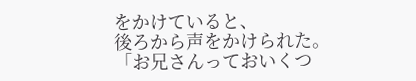をかけていると、
後ろから声をかけられた。
「お兄さんっておいくつ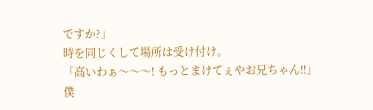ですか?」
時を同じくして場所は受け付け。
「高いわぁ〜〜〜! もっとまけてぇやお兄ちゃん!!」
僕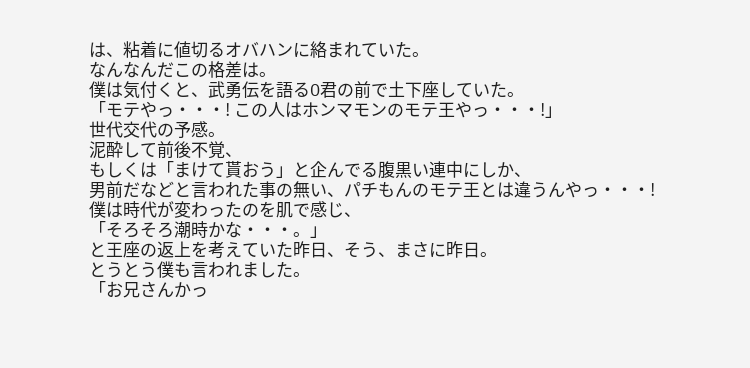は、粘着に値切るオバハンに絡まれていた。
なんなんだこの格差は。
僕は気付くと、武勇伝を語るO君の前で土下座していた。
「モテやっ・・・! この人はホンマモンのモテ王やっ・・・!」
世代交代の予感。
泥酔して前後不覚、
もしくは「まけて貰おう」と企んでる腹黒い連中にしか、
男前だなどと言われた事の無い、パチもんのモテ王とは違うんやっ・・・!
僕は時代が変わったのを肌で感じ、
「そろそろ潮時かな・・・。」
と王座の返上を考えていた昨日、そう、まさに昨日。
とうとう僕も言われました。
「お兄さんかっ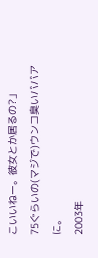こいいねー。彼女とか居るの?」
75ぐらいの(マジで)ウンコ臭いババアに。
2003年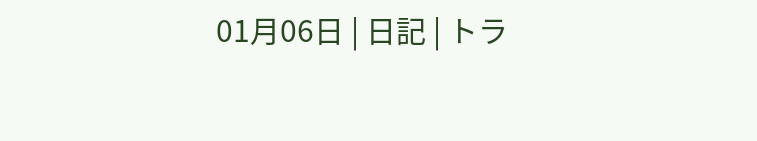01月06日 | 日記 | トラ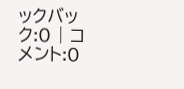ックバック:0 | コメント:0